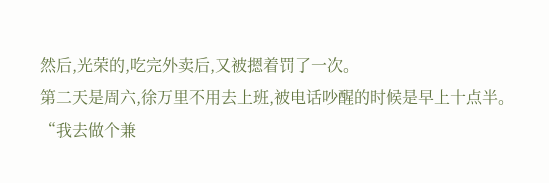然后,光荣的,吃完外卖后,又被摁着罚了一次。
第二天是周六,徐万里不用去上班,被电话吵醒的时候是早上十点半。
“我去做个兼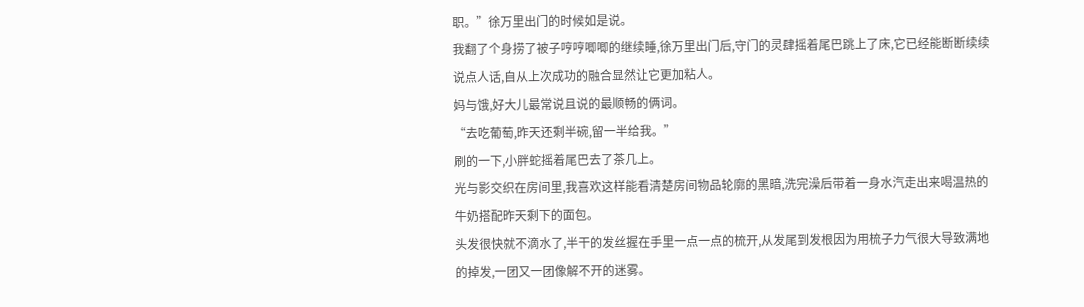职。”徐万里出门的时候如是说。
我翻了个身捞了被子哼哼唧唧的继续睡,徐万里出门后,守门的灵肆摇着尾巴跳上了床,它已经能断断续续说点人话,自从上次成功的融合显然让它更加粘人。
妈与饿,好大儿最常说且说的最顺畅的俩词。
“去吃葡萄,昨天还剩半碗,留一半给我。”
刷的一下,小胖蛇摇着尾巴去了茶几上。
光与影交织在房间里,我喜欢这样能看清楚房间物品轮廓的黑暗,洗完澡后带着一身水汽走出来喝温热的牛奶搭配昨天剩下的面包。
头发很快就不滴水了,半干的发丝握在手里一点一点的梳开,从发尾到发根因为用梳子力气很大导致满地的掉发,一团又一团像解不开的迷雾。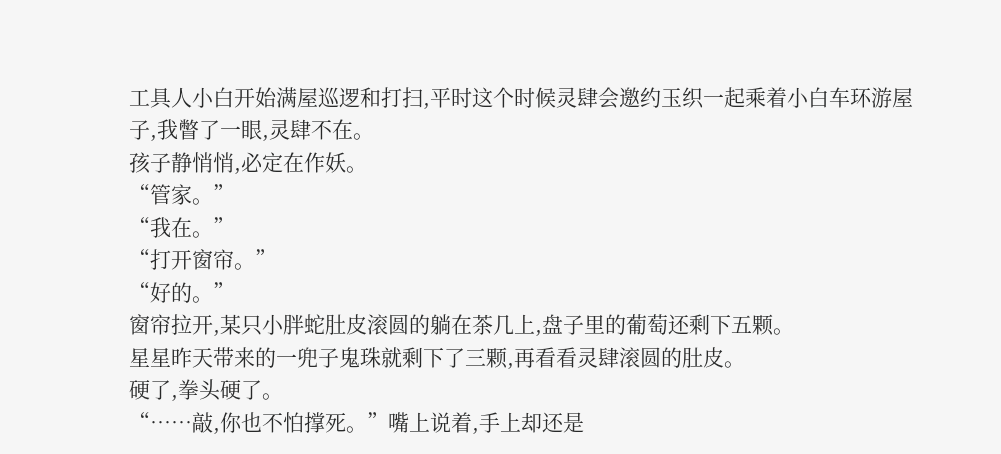工具人小白开始满屋巡逻和打扫,平时这个时候灵肆会邀约玉织一起乘着小白车环游屋子,我瞥了一眼,灵肆不在。
孩子静悄悄,必定在作妖。
“管家。”
“我在。”
“打开窗帘。”
“好的。”
窗帘拉开,某只小胖蛇肚皮滚圆的躺在茶几上,盘子里的葡萄还剩下五颗。
星星昨天带来的一兜子鬼珠就剩下了三颗,再看看灵肆滚圆的肚皮。
硬了,拳头硬了。
“……敲,你也不怕撑死。”嘴上说着,手上却还是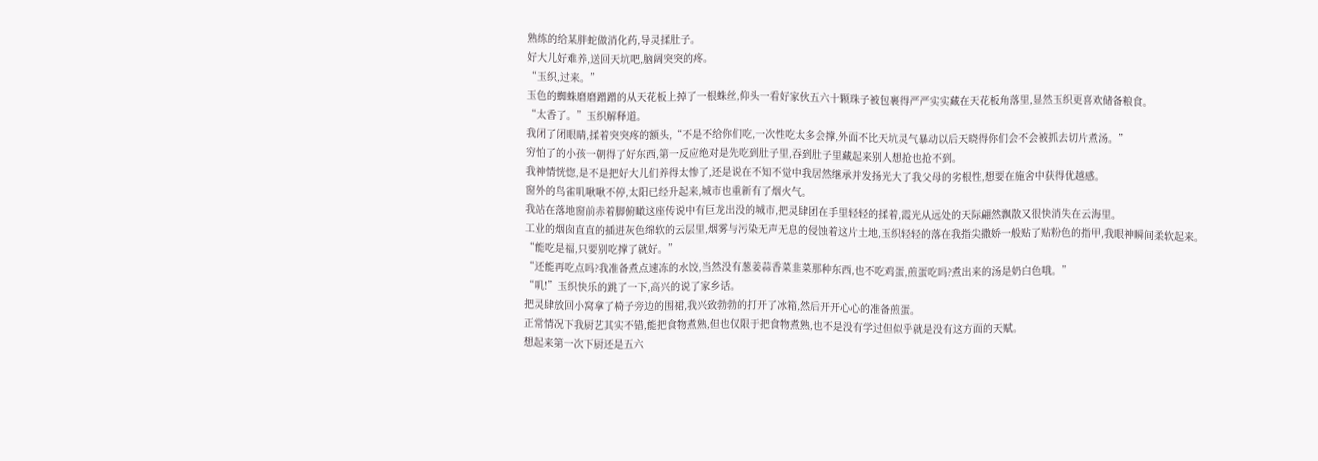熟练的给某胖蛇做消化药,导灵揉肚子。
好大儿好难养,送回天坑吧,脑阔突突的疼。
“玉织,过来。”
玉色的蜘蛛磨磨蹭蹭的从天花板上掉了一根蛛丝,仰头一看好家伙五六十颗珠子被包裹得严严实实藏在天花板角落里,显然玉织更喜欢储备粮食。
“太香了。”玉织解释道。
我闭了闭眼睛,揉着突突疼的额头,“不是不给你们吃,一次性吃太多会撑,外面不比天坑灵气暴动以后天晓得你们会不会被抓去切片煮汤。”
穷怕了的小孩一朝得了好东西,第一反应绝对是先吃到肚子里,吞到肚子里藏起来别人想抢也抢不到。
我神情恍惚,是不是把好大儿们养得太惨了,还是说在不知不觉中我居然继承并发扬光大了我父母的劣根性,想要在施舍中获得优越感。
窗外的鸟雀叽啾啾不停,太阳已经升起来,城市也重新有了烟火气。
我站在落地窗前赤着脚俯瞰这座传说中有巨龙出没的城市,把灵肆团在手里轻轻的揉着,霞光从远处的天际翩然飘散又很快消失在云海里。
工业的烟囱直直的插进灰色绵软的云层里,烟雾与污染无声无息的侵蚀着这片土地,玉织轻轻的落在我指尖撒娇一般贴了贴粉色的指甲,我眼神瞬间柔软起来。
“能吃是福,只要别吃撑了就好。”
“还能再吃点吗?我准备煮点速冻的水饺,当然没有葱姜蒜香菜韭菜那种东西,也不吃鸡蛋,煎蛋吃吗?煮出来的汤是奶白色哦。”
“叽!”玉织快乐的跳了一下,高兴的说了家乡话。
把灵肆放回小窝拿了椅子旁边的围裙,我兴致勃勃的打开了冰箱,然后开开心心的准备煎蛋。
正常情况下我厨艺其实不错,能把食物煮熟,但也仅限于把食物煮熟,也不是没有学过但似乎就是没有这方面的天赋。
想起来第一次下厨还是五六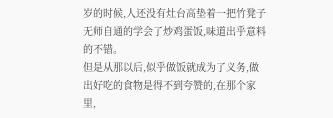岁的时候,人还没有灶台高垫着一把竹凳子无师自通的学会了炒鸡蛋饭,味道出乎意料的不错。
但是从那以后,似乎做饭就成为了义务,做出好吃的食物是得不到夸赞的,在那个家里,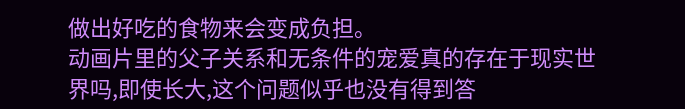做出好吃的食物来会变成负担。
动画片里的父子关系和无条件的宠爱真的存在于现实世界吗,即使长大,这个问题似乎也没有得到答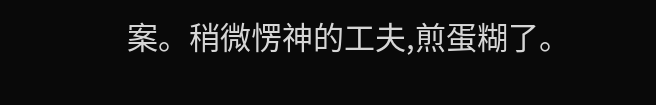案。稍微愣神的工夫,煎蛋糊了。